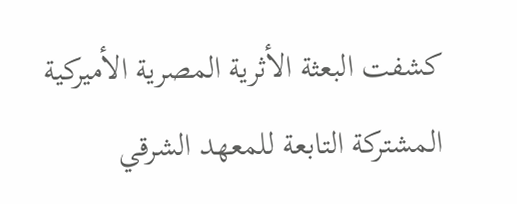كشفت البعثة الأثرية المصرية الأميركية المشتركة التابعة للمعهد الشرقي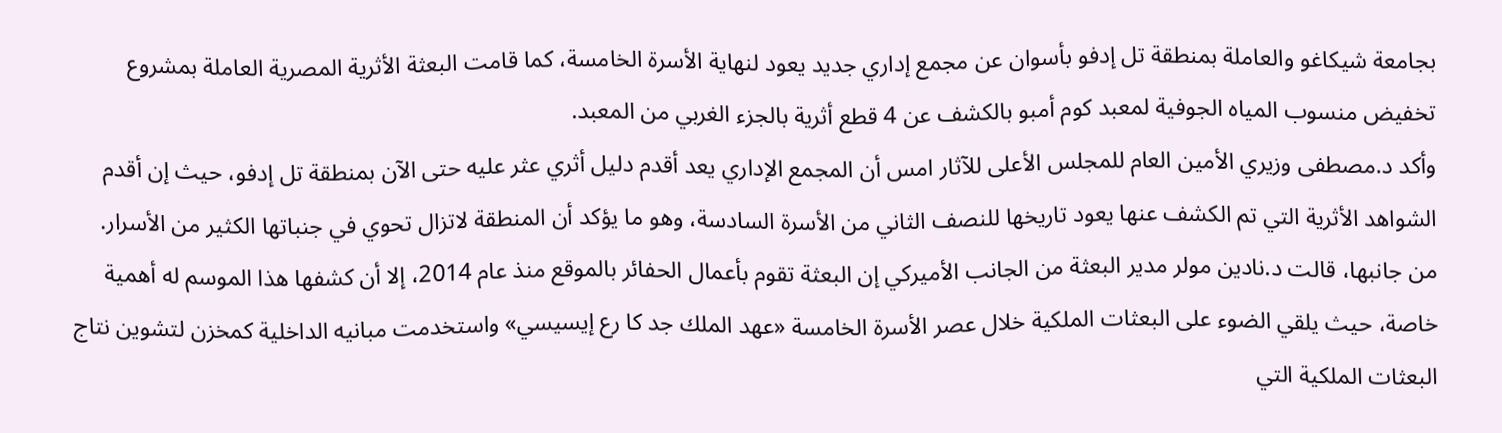بجامعة شيكاغو والعاملة بمنطقة تل إدفو بأسوان عن مجمع إداري جديد يعود لنهاية الأسرة الخامسة، كما قامت البعثة الأثرية المصرية العاملة بمشروع تخفيض منسوب المياه الجوفية لمعبد كوم أمبو بالكشف عن 4 قطع أثرية بالجزء الغربي من المعبد.
وأكد د.مصطفى وزيري الأمين العام للمجلس الأعلى للآثار امس أن المجمع الإداري يعد أقدم دليل أثري عثر عليه حتى الآن بمنطقة تل إدفو، حيث إن أقدم الشواهد الأثرية التي تم الكشف عنها يعود تاريخها للنصف الثاني من الأسرة السادسة، وهو ما يؤكد أن المنطقة لاتزال تحوي في جنباتها الكثير من الأسرار.
من جانبها، قالت د.نادين مولر مدير البعثة من الجانب الأميركي إن البعثة تقوم بأعمال الحفائر بالموقع منذ عام 2014، إلا أن كشفها هذا الموسم له أهمية خاصة، حيث يلقي الضوء على البعثات الملكية خلال عصر الأسرة الخامسة «عهد الملك جد كا رع إيسيسي» واستخدمت مبانيه الداخلية كمخزن لتشوين نتاج البعثات الملكية التي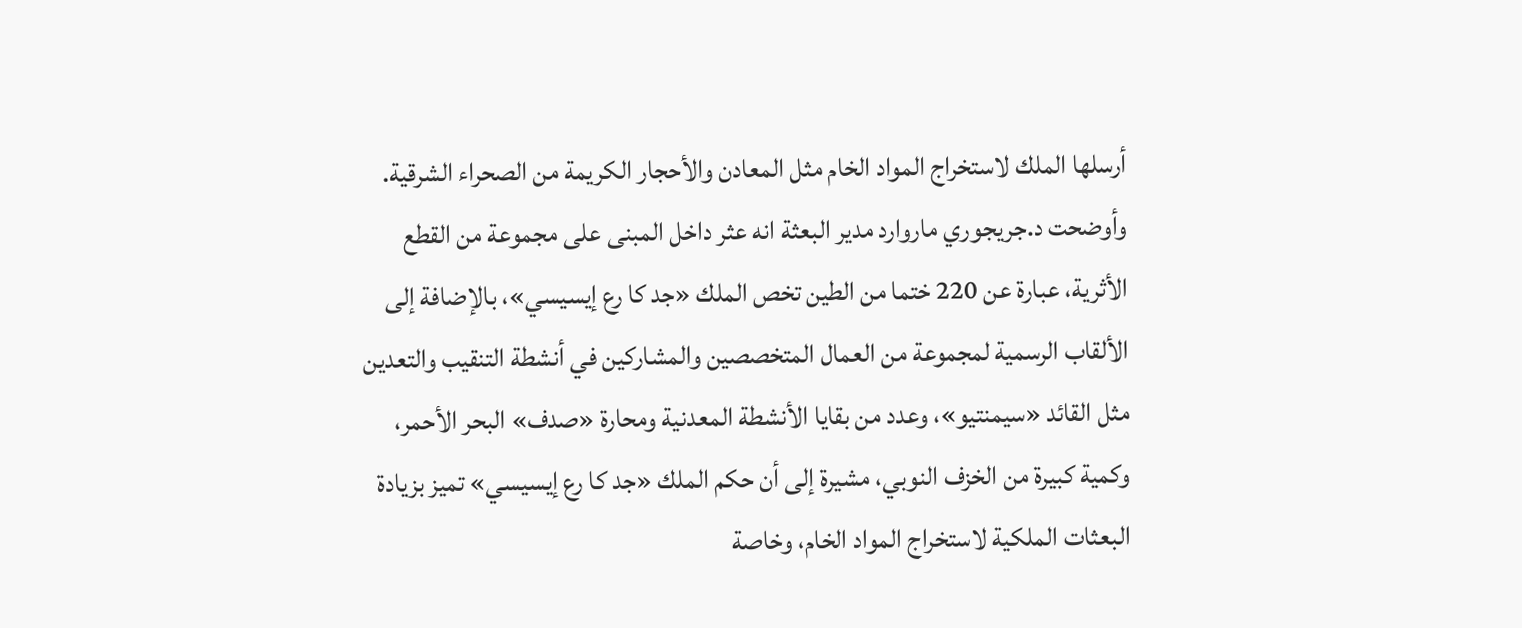أرسلها الملك لاستخراج المواد الخام مثل المعادن والأحجار الكريمة من الصحراء الشرقية.
وأوضحت د.جريجوري ماروارد مدير البعثة انه عثر داخل المبنى على مجموعة من القطع الأثرية، عبارة عن 220 ختما من الطين تخص الملك «جد كا رع إيسيسي»، بالإضافة إلى الألقاب الرسمية لمجموعة من العمال المتخصصين والمشاركين في أنشطة التنقيب والتعدين مثل القائد «سيمنتيو»، وعدد من بقايا الأنشطة المعدنية ومحارة «صدف» البحر الأحمر، وكمية كبيرة من الخزف النوبي، مشيرة إلى أن حكم الملك «جد كا رع إيسيسي» تميز بزيادة البعثات الملكية لاستخراج المواد الخام، وخاصة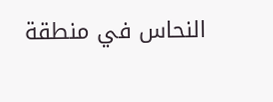النحاس في منطقة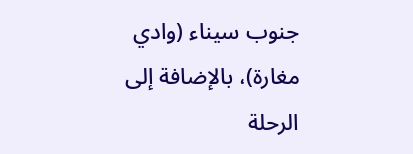جنوب سيناء (وادي مغارة)، بالإضافة إلى الرحلة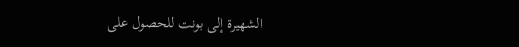الشهيرة إلى بونت للحصول على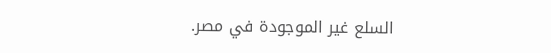السلع غير الموجودة في مصر.